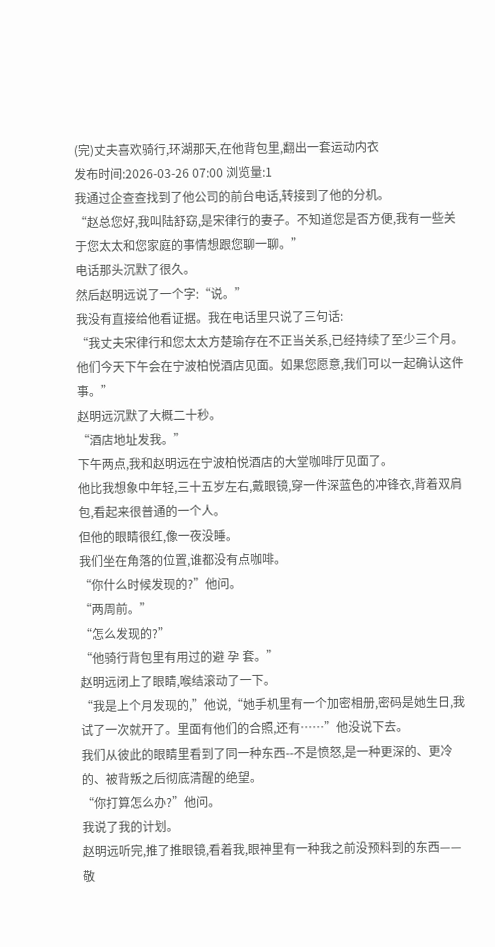(完)丈夫喜欢骑行,环湖那天,在他背包里,翻出一套运动内衣
发布时间:2026-03-26 07:00 浏览量:1
我通过企查查找到了他公司的前台电话,转接到了他的分机。
“赵总您好,我叫陆舒窈,是宋律行的妻子。不知道您是否方便,我有一些关于您太太和您家庭的事情想跟您聊一聊。”
电话那头沉默了很久。
然后赵明远说了一个字:“说。”
我没有直接给他看证据。我在电话里只说了三句话:
“我丈夫宋律行和您太太方楚瑜存在不正当关系,已经持续了至少三个月。他们今天下午会在宁波柏悦酒店见面。如果您愿意,我们可以一起确认这件事。”
赵明远沉默了大概二十秒。
“酒店地址发我。”
下午两点,我和赵明远在宁波柏悦酒店的大堂咖啡厅见面了。
他比我想象中年轻,三十五岁左右,戴眼镜,穿一件深蓝色的冲锋衣,背着双肩包,看起来很普通的一个人。
但他的眼睛很红,像一夜没睡。
我们坐在角落的位置,谁都没有点咖啡。
“你什么时候发现的?”他问。
“两周前。”
“怎么发现的?”
“他骑行背包里有用过的避 孕 套。”
赵明远闭上了眼睛,喉结滚动了一下。
“我是上个月发现的,”他说,“她手机里有一个加密相册,密码是她生日,我试了一次就开了。里面有他们的合照,还有⋯⋯”他没说下去。
我们从彼此的眼睛里看到了同一种东西--不是愤怒,是一种更深的、更冷的、被背叛之后彻底清醒的绝望。
“你打算怎么办?”他问。
我说了我的计划。
赵明远听完,推了推眼镜,看着我,眼神里有一种我之前没预料到的东西——敬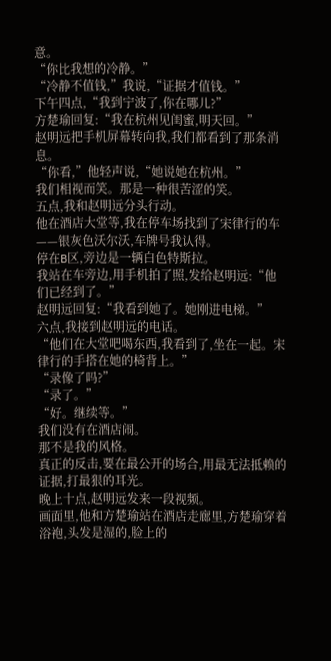意。
“你比我想的冷静。”
“冷静不值钱,”我说,“证据才值钱。”
下午四点,“我到宁波了,你在哪儿?”
方楚瑜回复:“我在杭州见闺蜜,明天回。”
赵明远把手机屏幕转向我,我们都看到了那条消息。
“你看,”他轻声说,“她说她在杭州。”
我们相视而笑。那是一种很苦涩的笑。
五点,我和赵明远分头行动。
他在酒店大堂等,我在停车场找到了宋律行的车——银灰色沃尔沃,车牌号我认得。
停在B区,旁边是一辆白色特斯拉。
我站在车旁边,用手机拍了照,发给赵明远:“他们已经到了。”
赵明远回复:“我看到她了。她刚进电梯。”
六点,我接到赵明远的电话。
“他们在大堂吧喝东西,我看到了,坐在一起。宋律行的手搭在她的椅背上。”
“录像了吗?”
“录了。”
“好。继续等。”
我们没有在酒店闹。
那不是我的风格。
真正的反击,要在最公开的场合,用最无法抵赖的证据,打最狠的耳光。
晚上十点,赵明远发来一段视频。
画面里,他和方楚瑜站在酒店走廊里,方楚瑜穿着浴袍,头发是湿的,脸上的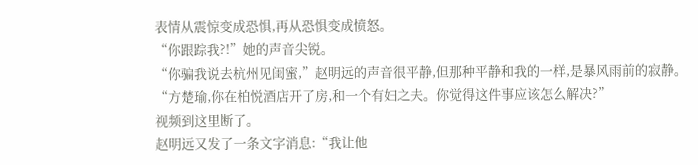表情从震惊变成恐惧,再从恐惧变成愤怒。
“你跟踪我?!”她的声音尖锐。
“你骗我说去杭州见闺蜜,”赵明远的声音很平静,但那种平静和我的一样,是暴风雨前的寂静。
“方楚瑜,你在柏悦酒店开了房,和一个有妇之夫。你觉得这件事应该怎么解决?”
视频到这里断了。
赵明远又发了一条文字消息:“我让他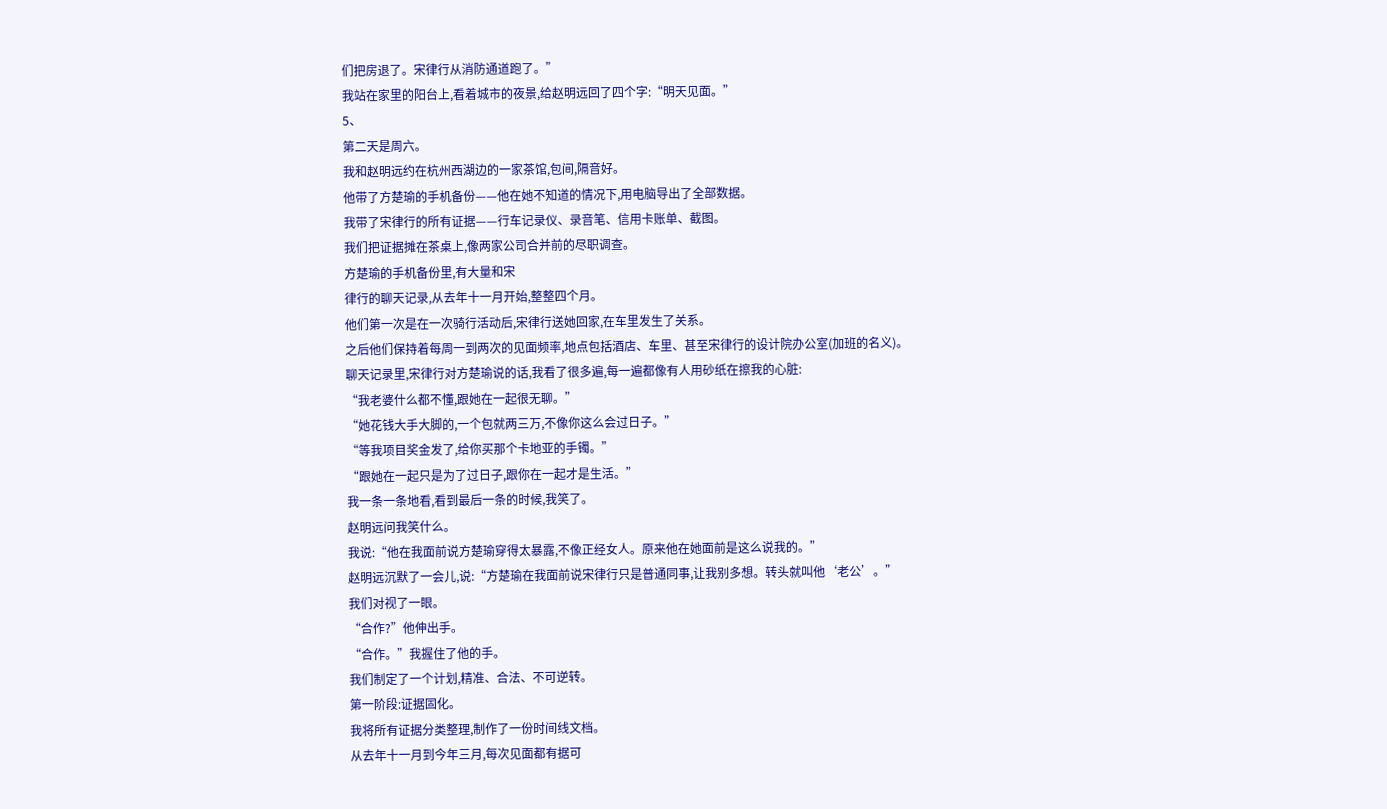们把房退了。宋律行从消防通道跑了。”
我站在家里的阳台上,看着城市的夜景,给赵明远回了四个字:“明天见面。”
5、
第二天是周六。
我和赵明远约在杭州西湖边的一家茶馆,包间,隔音好。
他带了方楚瑜的手机备份——他在她不知道的情况下,用电脑导出了全部数据。
我带了宋律行的所有证据——行车记录仪、录音笔、信用卡账单、截图。
我们把证据摊在茶桌上,像两家公司合并前的尽职调查。
方楚瑜的手机备份里,有大量和宋
律行的聊天记录,从去年十一月开始,整整四个月。
他们第一次是在一次骑行活动后,宋律行送她回家,在车里发生了关系。
之后他们保持着每周一到两次的见面频率,地点包括酒店、车里、甚至宋律行的设计院办公室(加班的名义)。
聊天记录里,宋律行对方楚瑜说的话,我看了很多遍,每一遍都像有人用砂纸在擦我的心脏:
“我老婆什么都不懂,跟她在一起很无聊。”
“她花钱大手大脚的,一个包就两三万,不像你这么会过日子。”
“等我项目奖金发了,给你买那个卡地亚的手镯。”
“跟她在一起只是为了过日子,跟你在一起才是生活。”
我一条一条地看,看到最后一条的时候,我笑了。
赵明远问我笑什么。
我说:“他在我面前说方楚瑜穿得太暴露,不像正经女人。原来他在她面前是这么说我的。”
赵明远沉默了一会儿,说:“方楚瑜在我面前说宋律行只是普通同事,让我别多想。转头就叫他‘老公’。”
我们对视了一眼。
“合作?”他伸出手。
“合作。”我握住了他的手。
我们制定了一个计划,精准、合法、不可逆转。
第一阶段:证据固化。
我将所有证据分类整理,制作了一份时间线文档。
从去年十一月到今年三月,每次见面都有据可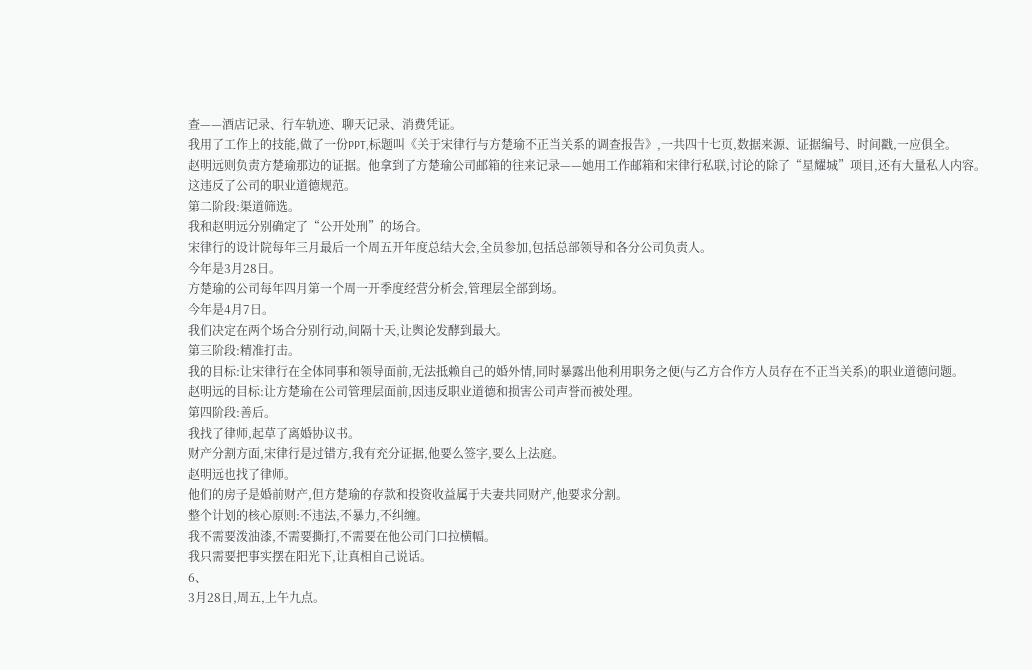查——酒店记录、行车轨迹、聊天记录、消费凭证。
我用了工作上的技能,做了一份PPT,标题叫《关于宋律行与方楚瑜不正当关系的调查报告》,一共四十七页,数据来源、证据编号、时间戳,一应俱全。
赵明远则负责方楚瑜那边的证据。他拿到了方楚瑜公司邮箱的往来记录——她用工作邮箱和宋律行私联,讨论的除了“星耀城”项目,还有大量私人内容。
这违反了公司的职业道德规范。
第二阶段:渠道筛选。
我和赵明远分别确定了“公开处刑”的场合。
宋律行的设计院每年三月最后一个周五开年度总结大会,全员参加,包括总部领导和各分公司负责人。
今年是3月28日。
方楚瑜的公司每年四月第一个周一开季度经营分析会,管理层全部到场。
今年是4月7日。
我们决定在两个场合分别行动,间隔十天,让舆论发酵到最大。
第三阶段:精准打击。
我的目标:让宋律行在全体同事和领导面前,无法抵赖自己的婚外情,同时暴露出他利用职务之便(与乙方合作方人员存在不正当关系)的职业道德问题。
赵明远的目标:让方楚瑜在公司管理层面前,因违反职业道德和损害公司声誉而被处理。
第四阶段:善后。
我找了律师,起草了离婚协议书。
财产分割方面,宋律行是过错方,我有充分证据,他要么签字,要么上法庭。
赵明远也找了律师。
他们的房子是婚前财产,但方楚瑜的存款和投资收益属于夫妻共同财产,他要求分割。
整个计划的核心原则:不违法,不暴力,不纠缠。
我不需要泼油漆,不需要撕打,不需要在他公司门口拉横幅。
我只需要把事实摆在阳光下,让真相自己说话。
6、
3月28日,周五,上午九点。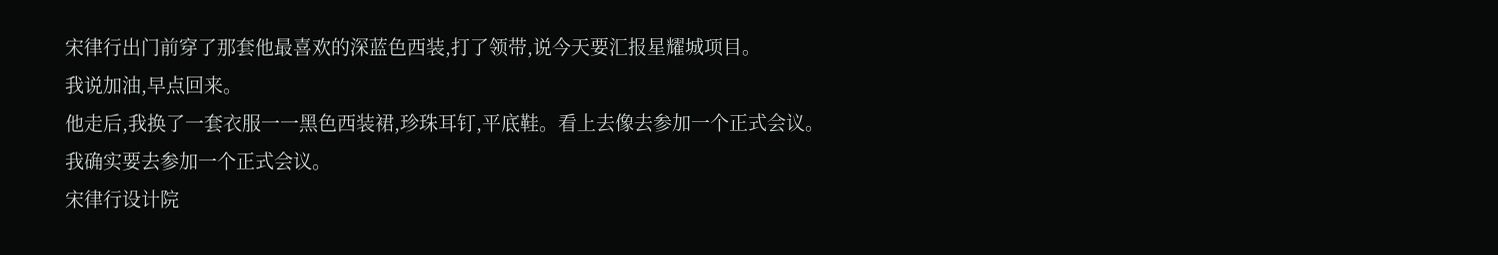宋律行出门前穿了那套他最喜欢的深蓝色西装,打了领带,说今天要汇报星耀城项目。
我说加油,早点回来。
他走后,我换了一套衣服一一黑色西装裙,珍珠耳钉,平底鞋。看上去像去参加一个正式会议。
我确实要去参加一个正式会议。
宋律行设计院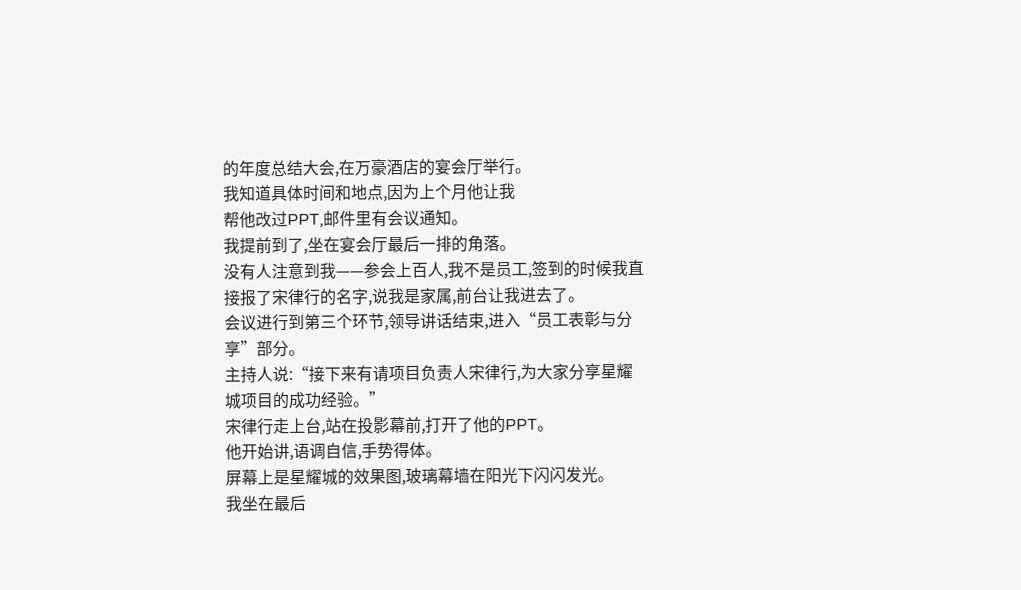的年度总结大会,在万豪酒店的宴会厅举行。
我知道具体时间和地点,因为上个月他让我
帮他改过PPT,邮件里有会议通知。
我提前到了,坐在宴会厅最后一排的角落。
没有人注意到我——参会上百人,我不是员工,签到的时候我直接报了宋律行的名字,说我是家属,前台让我进去了。
会议进行到第三个环节,领导讲话结束,进入“员工表彰与分享”部分。
主持人说:“接下来有请项目负责人宋律行,为大家分享星耀城项目的成功经验。”
宋律行走上台,站在投影幕前,打开了他的PPT。
他开始讲,语调自信,手势得体。
屏幕上是星耀城的效果图,玻璃幕墙在阳光下闪闪发光。
我坐在最后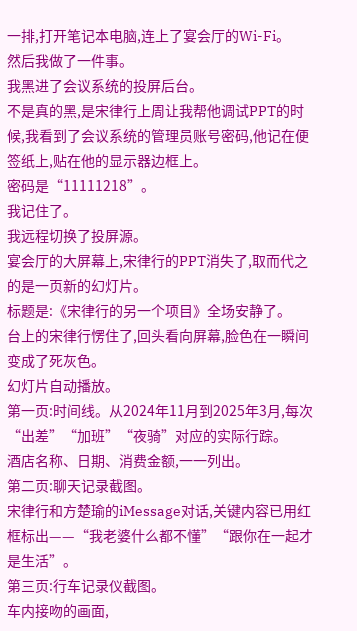一排,打开笔记本电脑,连上了宴会厅的Wi-Fi。
然后我做了一件事。
我黑进了会议系统的投屏后台。
不是真的黑,是宋律行上周让我帮他调试PPT的时候,我看到了会议系统的管理员账号密码,他记在便签纸上,贴在他的显示器边框上。
密码是“11111218”。
我记住了。
我远程切换了投屏源。
宴会厅的大屏幕上,宋律行的PPT消失了,取而代之的是一页新的幻灯片。
标题是:《宋律行的另一个项目》全场安静了。
台上的宋律行愣住了,回头看向屏幕,脸色在一瞬间变成了死灰色。
幻灯片自动播放。
第一页:时间线。从2024年11月到2025年3月,每次“出差”“加班”“夜骑”对应的实际行踪。
酒店名称、日期、消费金额,一一列出。
第二页:聊天记录截图。
宋律行和方楚瑜的iMessage对话,关键内容已用红框标出——“我老婆什么都不懂”“跟你在一起才是生活”。
第三页:行车记录仪截图。
车内接吻的画面,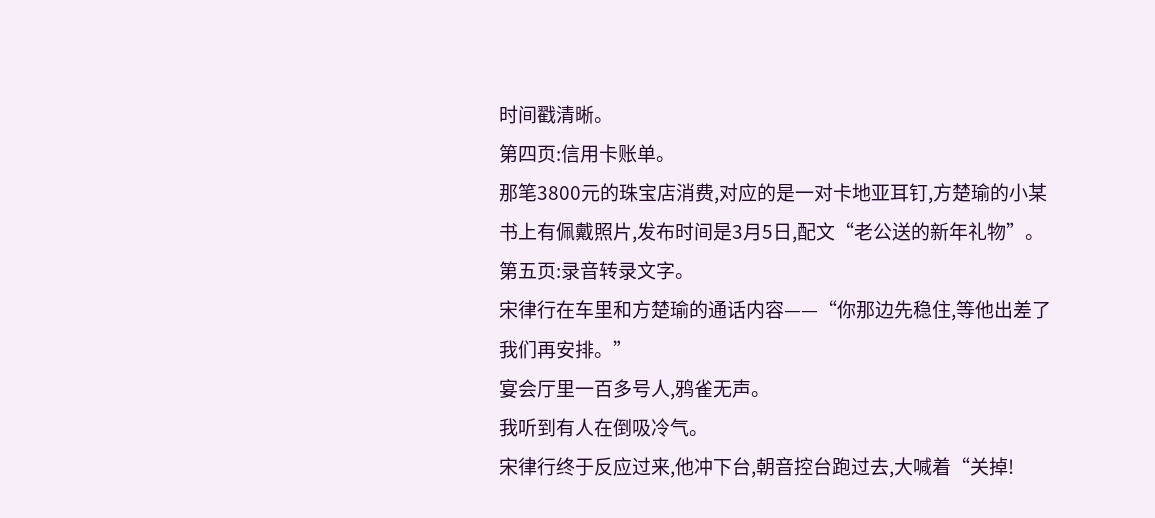时间戳清晰。
第四页:信用卡账单。
那笔3800元的珠宝店消费,对应的是一对卡地亚耳钉,方楚瑜的小某书上有佩戴照片,发布时间是3月5日,配文“老公送的新年礼物”。
第五页:录音转录文字。
宋律行在车里和方楚瑜的通话内容——“你那边先稳住,等他出差了我们再安排。”
宴会厅里一百多号人,鸦雀无声。
我听到有人在倒吸冷气。
宋律行终于反应过来,他冲下台,朝音控台跑过去,大喊着“关掉!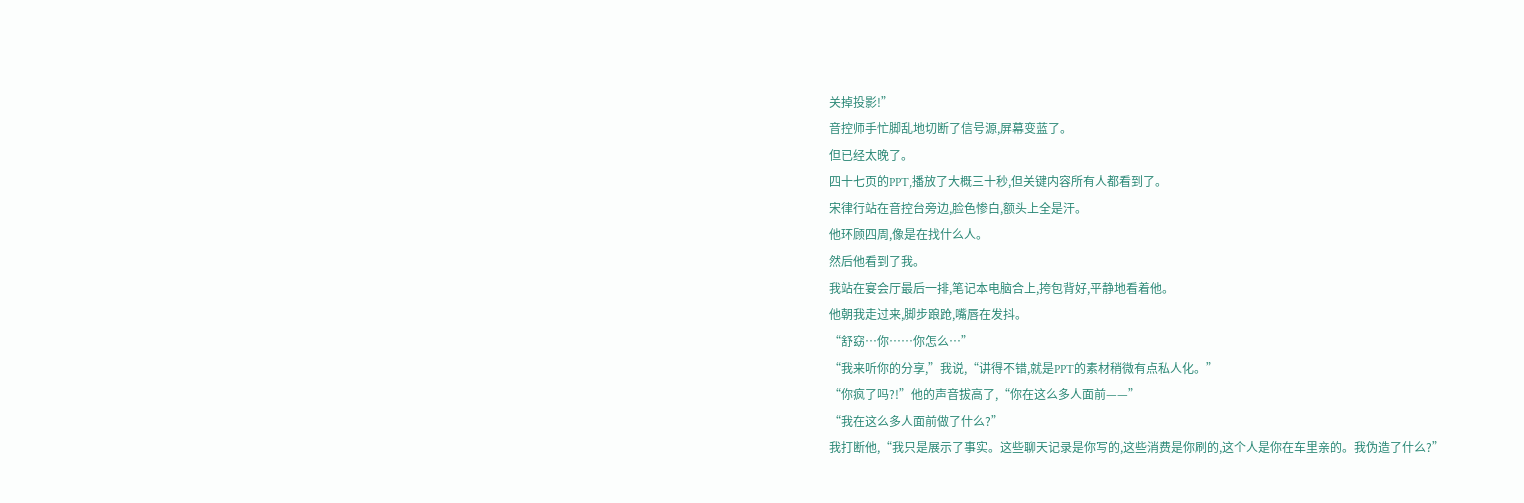关掉投影!”
音控师手忙脚乱地切断了信号源,屏幕变蓝了。
但已经太晚了。
四十七页的PPT,播放了大概三十秒,但关键内容所有人都看到了。
宋律行站在音控台旁边,脸色惨白,额头上全是汗。
他环顾四周,像是在找什么人。
然后他看到了我。
我站在宴会厅最后一排,笔记本电脑合上,挎包背好,平静地看着他。
他朝我走过来,脚步踉跄,嘴唇在发抖。
“舒窈…你……你怎么…”
“我来听你的分享,”我说,“讲得不错,就是PPT的素材稍微有点私人化。”
“你疯了吗?!”他的声音拔高了,“你在这么多人面前——”
“我在这么多人面前做了什么?”
我打断他,“我只是展示了事实。这些聊天记录是你写的,这些消费是你刷的,这个人是你在车里亲的。我伪造了什么?”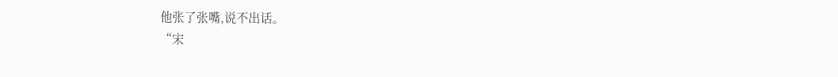他张了张嘴,说不出话。
“宋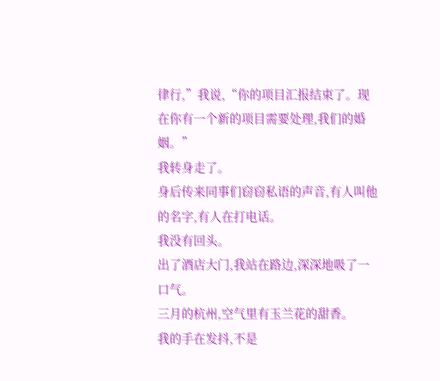律行,”我说,“你的项目汇报结束了。现在你有一个新的项目需要处理,我们的婚姻。”
我转身走了。
身后传来同事们窃窃私语的声音,有人叫他的名字,有人在打电话。
我没有回头。
出了酒店大门,我站在路边,深深地吸了一口气。
三月的杭州,空气里有玉兰花的甜香。
我的手在发抖,不是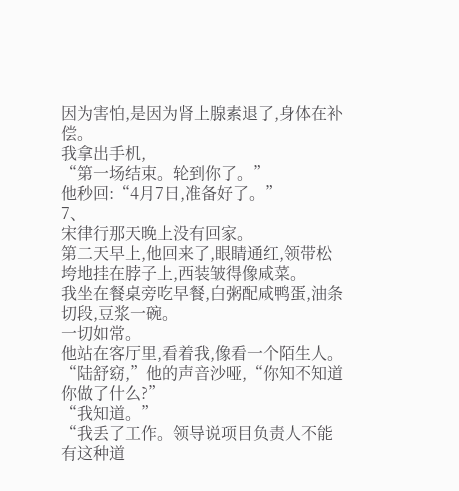因为害怕,是因为肾上腺素退了,身体在补偿。
我拿出手机,
“第一场结束。轮到你了。”
他秒回:“4月7日,准备好了。”
7、
宋律行那天晚上没有回家。
第二天早上,他回来了,眼睛通红,领带松垮地挂在脖子上,西装皱得像咸菜。
我坐在餐桌旁吃早餐,白粥配咸鸭蛋,油条切段,豆浆一碗。
一切如常。
他站在客厅里,看着我,像看一个陌生人。
“陆舒窈,”他的声音沙哑,“你知不知道你做了什么?”
“我知道。”
“我丢了工作。领导说项目负责人不能有这种道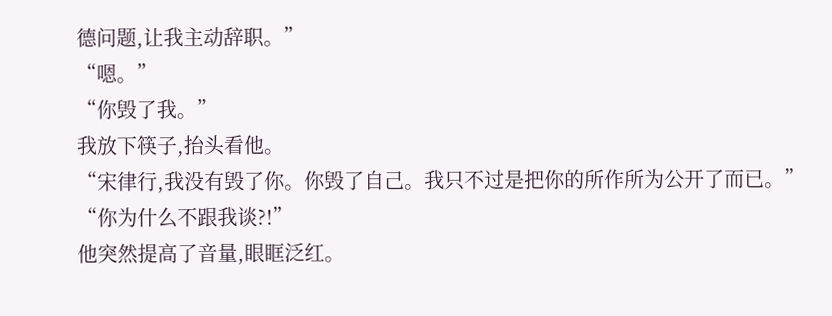德问题,让我主动辞职。”
“嗯。”
“你毁了我。”
我放下筷子,抬头看他。
“宋律行,我没有毁了你。你毁了自己。我只不过是把你的所作所为公开了而已。”
“你为什么不跟我谈?!”
他突然提高了音量,眼眶泛红。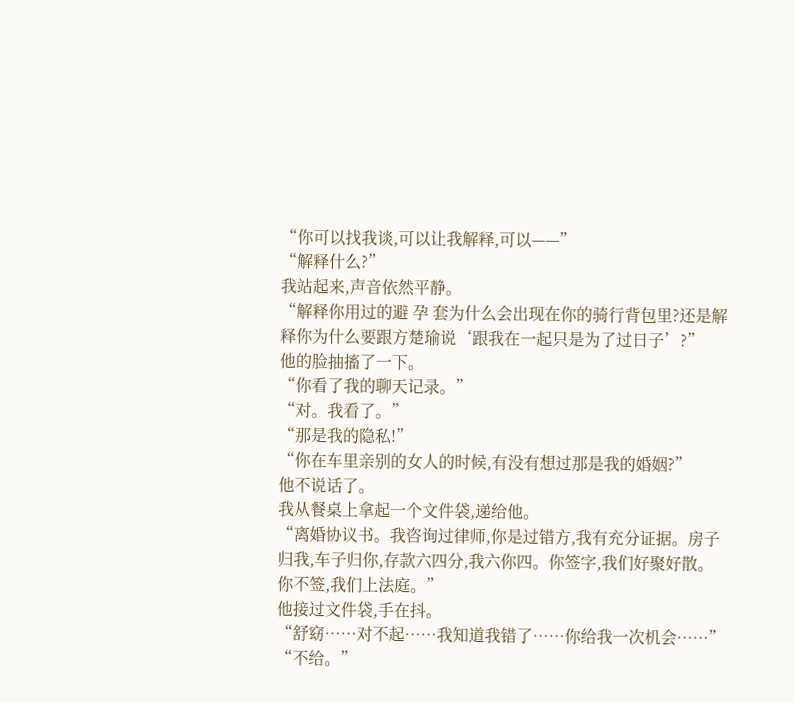“你可以找我谈,可以让我解释,可以——”
“解释什么?”
我站起来,声音依然平静。
“解释你用过的避 孕 套为什么会出现在你的骑行背包里?还是解释你为什么要跟方楚瑜说‘跟我在一起只是为了过日子’?”
他的脸抽搐了一下。
“你看了我的聊天记录。”
“对。我看了。”
“那是我的隐私!”
“你在车里亲别的女人的时候,有没有想过那是我的婚姻?”
他不说话了。
我从餐桌上拿起一个文件袋,递给他。
“离婚协议书。我咨询过律师,你是过错方,我有充分证据。房子归我,车子归你,存款六四分,我六你四。你签字,我们好聚好散。你不签,我们上法庭。”
他接过文件袋,手在抖。
“舒窈⋯⋯对不起⋯⋯我知道我错了⋯⋯你给我一次机会⋯⋯”
“不给。”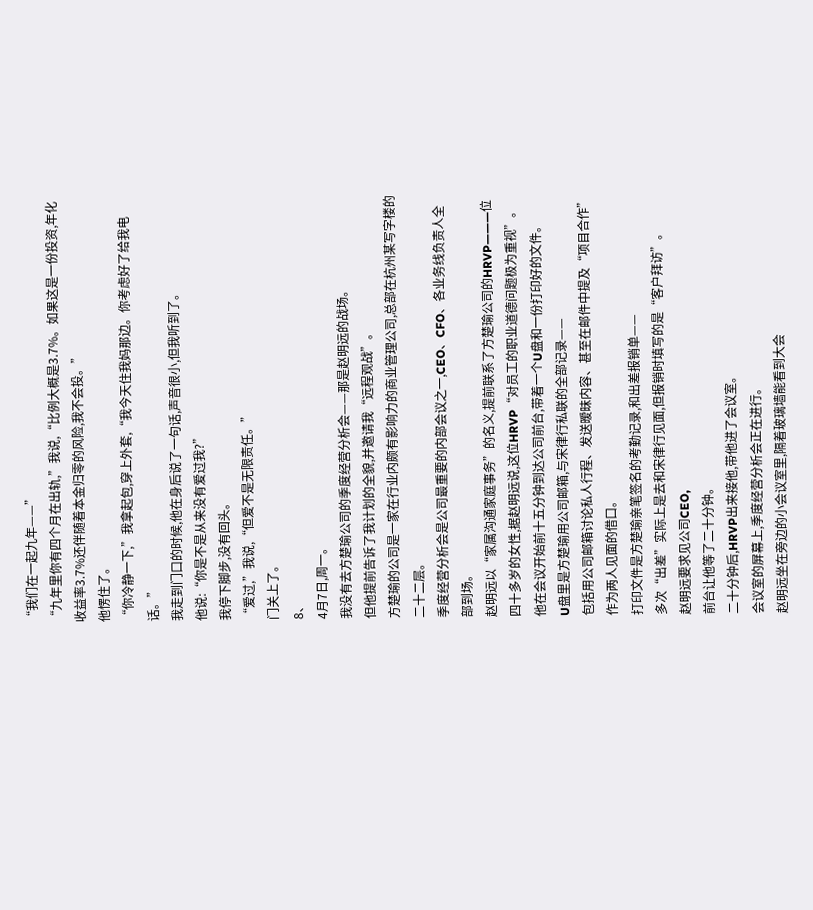“我们在一起九年——”
“九年里你有四个月在出轨,”我说,“比例大概是3.7%。如果这是一份投资,年化收益率3.7%还伴随着本金归零的风险,我不会投。”
他愣住了。
“你冷静一下,”我拿起包,穿上外套,“我今天住我妈那边。你考虑好了给我电话。”
我走到门口的时候,他在身后说了一句话,声音很小,但我听到了。
他说:“你是不是从来没有爱过我?”
我停下脚步,没有回头。
“爱过,”我说,“但爱不是无限责任。”
门关上了。
8、
4月7日,周一。
我没有去方楚瑜公司的季度经营分析会——那是赵明远的战场。
但他提前告诉了我计划的全貌,并邀请我“远程观战”。
方楚瑜的公司是一家在行业内颇有影响力的商业管理公司,总部在杭州某写字楼的二十二层。
季度经营分析会是公司最重要的内部会议之一,CEO、CFO、各业务线负责人全部到场。
赵明远以“家属沟通家庭事务”的名义,提前联系了方楚瑜公司的HRVP———位四十多岁的女性,据赵明远说,这位HRVP“对员工的职业道德问题极为重视”。
他在会议开始前十五分钟到达公司前台,带着一个U盘和一份打印好的文件。
U盘里是方楚瑜用公司邮箱,与宋律行私联的全部记录——
包括用公司邮箱讨论私人行程、发送暧昧内容、甚至在邮件中提及“项目合作”作为两人见面的借口。
打印文件是方楚瑜亲笔签名的考勤记录,和出差报销单——
多次“出差”实际上是去和宋律行见面,但报销时填写的是“客户拜访”。
赵明远要求见公司CEO,
前台让他等了二十分钟。
二十分钟后,HRVP出来接他,带他进了会议室。
会议室的屏幕上,季度经营分析会正在进行。
赵明远坐在旁边的小会议室里,隔着玻璃墙能看到大会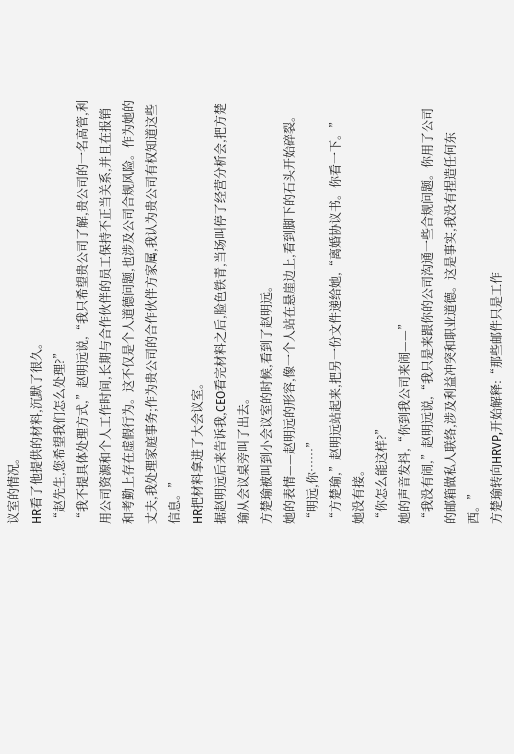议室的情况。
HR看了他提供的材料,沉默了很久。
“赵先生,您希望我们怎么处理?”
“我不提具体处理方式,”赵明远说,“我只希望贵公司了解,贵公司的一名高管,利用公司资源和个人工作时间,长期与合作伙伴的员工保持不正当关系,并且在报销和考勤上存在虚假行为。这不仅是个人道德问题,也涉及公司合规风险。作为她的丈夫,我处理家庭事务;作为贵公司的合作伙伴方家属,我认为贵公司有权知道这些信息。”
HR把材料拿进了大会议室。
据赵明远后来告诉我,CEO看完材料之后,脸色铁青,当场叫停了经营分析会,把方楚瑜从会议桌旁叫了出去。
方楚瑜被叫到小会议室的时候,看到了赵明远。
她的表情——赵明远的形容,像一个人站在悬崖边上,看到脚下的石头开始碎裂。
“明远,你⋯⋯”
“方楚瑜,”赵明远站起来,把另一份文件递给她,“离婚协议书。你看一下。”
她没有接。
“你怎么能这样?”
她的声音发抖,“你到我公司来闹——”
“我没有闹,”赵明远说,“我只是来跟你的公司沟通一些合规问题。你用了公司的邮箱做私人联络,涉及利益冲突和职业道德。这是事实,我没有捏造任何东西。”
方楚瑜转向HRVP,开始解释:“那些邮件只是工作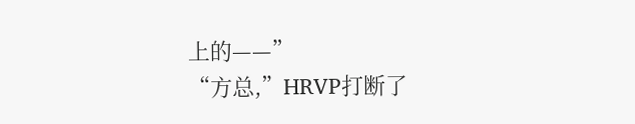上的——”
“方总,”HRVP打断了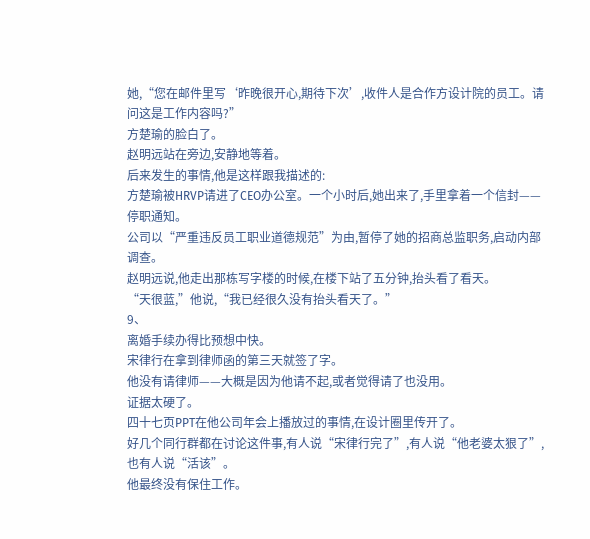她,“您在邮件里写‘昨晚很开心,期待下次’,收件人是合作方设计院的员工。请问这是工作内容吗?”
方楚瑜的脸白了。
赵明远站在旁边,安静地等着。
后来发生的事情,他是这样跟我描述的:
方楚瑜被HRVP请进了CEO办公室。一个小时后,她出来了,手里拿着一个信封——停职通知。
公司以“严重违反员工职业道德规范”为由,暂停了她的招商总监职务,启动内部调查。
赵明远说,他走出那栋写字楼的时候,在楼下站了五分钟,抬头看了看天。
“天很蓝,”他说,“我已经很久没有抬头看天了。”
9、
离婚手续办得比预想中快。
宋律行在拿到律师函的第三天就签了字。
他没有请律师——大概是因为他请不起,或者觉得请了也没用。
证据太硬了。
四十七页PPT在他公司年会上播放过的事情,在设计圈里传开了。
好几个同行群都在讨论这件事,有人说“宋律行完了”,有人说“他老婆太狠了”,也有人说“活该”。
他最终没有保住工作。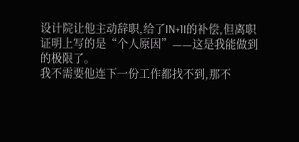设计院让他主动辞职,给了IN+1I的补偿,但离职证明上写的是“个人原因”——这是我能做到的极限了。
我不需要他连下一份工作都找不到,那不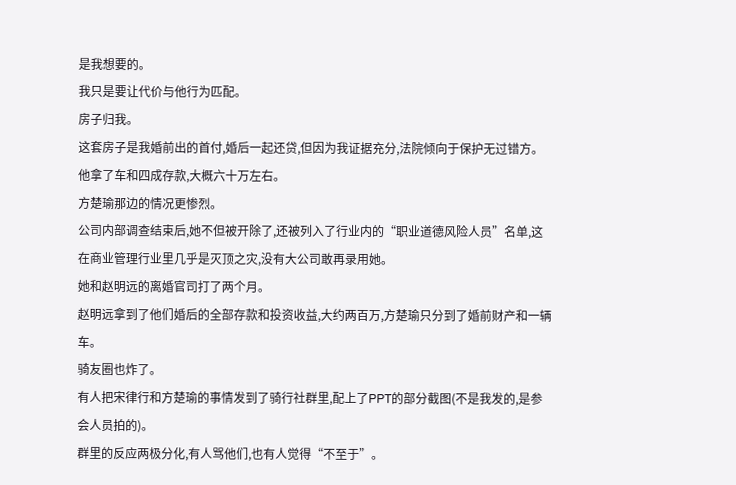是我想要的。
我只是要让代价与他行为匹配。
房子归我。
这套房子是我婚前出的首付,婚后一起还贷,但因为我证据充分,法院倾向于保护无过错方。
他拿了车和四成存款,大概六十万左右。
方楚瑜那边的情况更惨烈。
公司内部调查结束后,她不但被开除了,还被列入了行业内的“职业道德风险人员”名单,这在商业管理行业里几乎是灭顶之灾,没有大公司敢再录用她。
她和赵明远的离婚官司打了两个月。
赵明远拿到了他们婚后的全部存款和投资收益,大约两百万,方楚瑜只分到了婚前财产和一辆车。
骑友圈也炸了。
有人把宋律行和方楚瑜的事情发到了骑行社群里,配上了PPT的部分截图(不是我发的,是参会人员拍的)。
群里的反应两极分化,有人骂他们,也有人觉得“不至于”。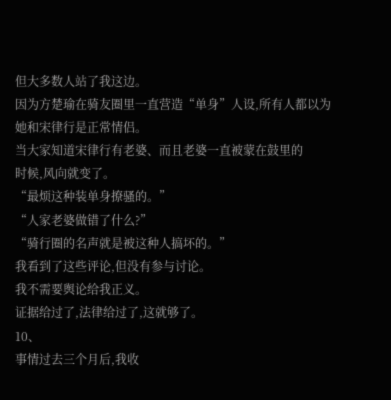但大多数人站了我这边。
因为方楚瑜在骑友圈里一直营造“单身”人设,所有人都以为她和宋律行是正常情侣。
当大家知道宋律行有老婆、而且老婆一直被蒙在鼓里的
时候,风向就变了。
“最烦这种装单身撩骚的。”
“人家老婆做错了什么?”
“骑行圈的名声就是被这种人搞坏的。”
我看到了这些评论,但没有参与讨论。
我不需要舆论给我正义。
证据给过了,法律给过了,这就够了。
10、
事情过去三个月后,我收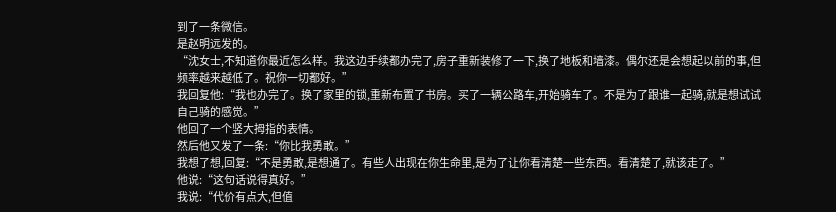到了一条微信。
是赵明远发的。
“沈女士,不知道你最近怎么样。我这边手续都办完了,房子重新装修了一下,换了地板和墙漆。偶尔还是会想起以前的事,但频率越来越低了。祝你一切都好。”
我回复他:“我也办完了。换了家里的锁,重新布置了书房。买了一辆公路车,开始骑车了。不是为了跟谁一起骑,就是想试试自己骑的感觉。”
他回了一个竖大拇指的表情。
然后他又发了一条:“你比我勇敢。”
我想了想,回复:“不是勇敢,是想通了。有些人出现在你生命里,是为了让你看清楚一些东西。看清楚了,就该走了。”
他说:“这句话说得真好。”
我说:“代价有点大,但值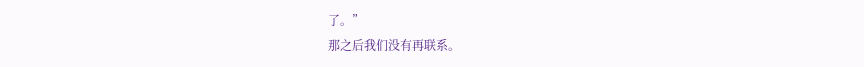了。”
那之后我们没有再联系。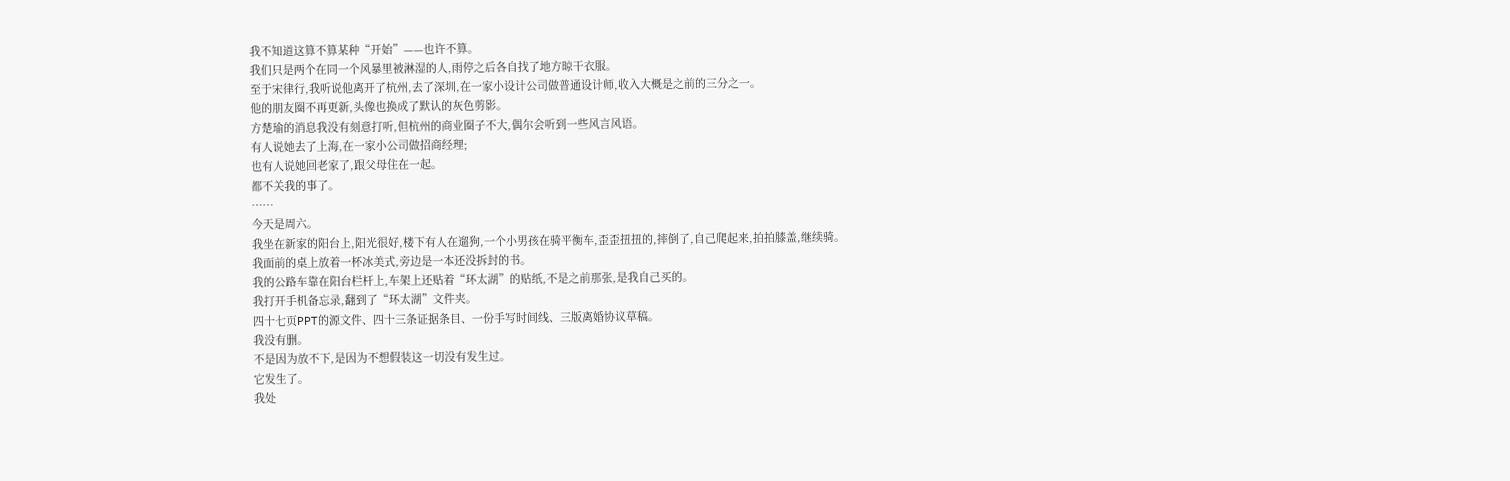我不知道这算不算某种“开始”——也许不算。
我们只是两个在同一个风暴里被淋湿的人,雨停之后各自找了地方晾干衣服。
至于宋律行,我听说他离开了杭州,去了深圳,在一家小设计公司做普通设计师,收入大概是之前的三分之一。
他的朋友圈不再更新,头像也换成了默认的灰色剪影。
方楚瑜的消息我没有刻意打听,但杭州的商业圈子不大,偶尔会听到一些风言风语。
有人说她去了上海,在一家小公司做招商经理;
也有人说她回老家了,跟父母住在一起。
都不关我的事了。
……
今天是周六。
我坐在新家的阳台上,阳光很好,楼下有人在遛狗,一个小男孩在骑平衡车,歪歪扭扭的,摔倒了,自己爬起来,拍拍膝盖,继续骑。
我面前的桌上放着一杯冰美式,旁边是一本还没拆封的书。
我的公路车靠在阳台栏杆上,车架上还贴着“环太湖”的贴纸,不是之前那张,是我自己买的。
我打开手机备忘录,翻到了“环太湖”文件夹。
四十七页PPT的源文件、四十三条证据条目、一份手写时间线、三版离婚协议草稿。
我没有删。
不是因为放不下,是因为不想假装这一切没有发生过。
它发生了。
我处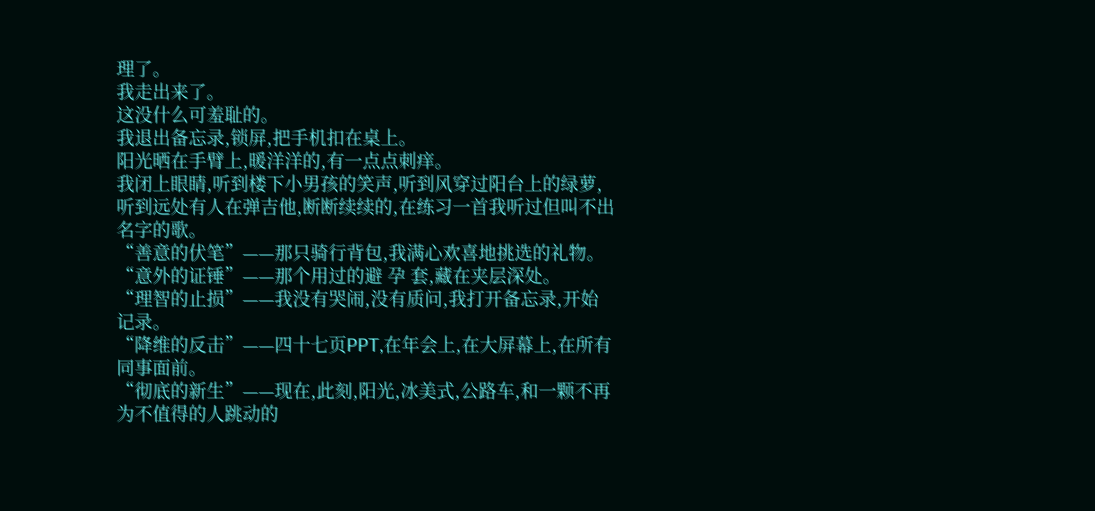理了。
我走出来了。
这没什么可羞耻的。
我退出备忘录,锁屏,把手机扣在桌上。
阳光晒在手臂上,暖洋洋的,有一点点刺痒。
我闭上眼睛,听到楼下小男孩的笑声,听到风穿过阳台上的绿萝,听到远处有人在弹吉他,断断续续的,在练习一首我听过但叫不出名字的歌。
“善意的伏笔”——那只骑行背包,我满心欢喜地挑选的礼物。
“意外的证锤”——那个用过的避 孕 套,藏在夹层深处。
“理智的止损”——我没有哭闹,没有质问,我打开备忘录,开始记录。
“降维的反击”——四十七页PPT,在年会上,在大屏幕上,在所有同事面前。
“彻底的新生”——现在,此刻,阳光,冰美式,公路车,和一颗不再为不值得的人跳动的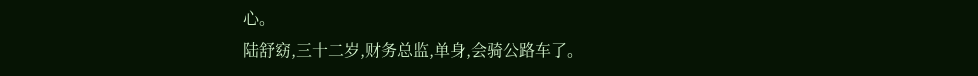心。
陆舒窈,三十二岁,财务总监,单身,会骑公路车了。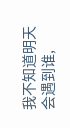我不知道明天会遇到谁,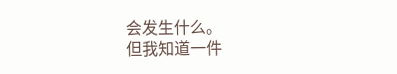会发生什么。
但我知道一件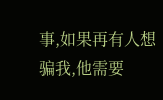事,如果再有人想骗我,他需要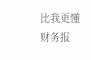比我更懂财务报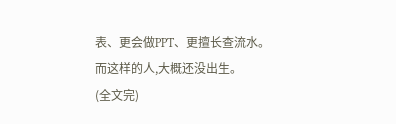表、更会做PPT、更擅长查流水。
而这样的人,大概还没出生。
(全文完)